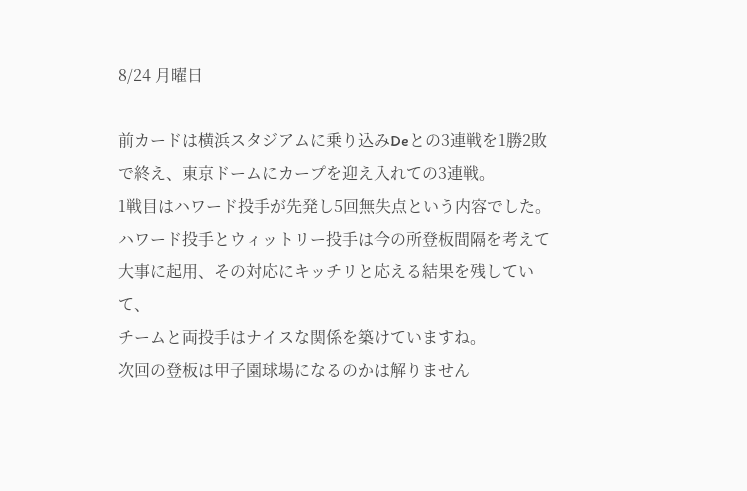8/24 月曜日

前カードは横浜スタジアムに乗り込みDeとの3連戦を1勝2敗で終え、東京ドームにカープを迎え入れての3連戦。
1戦目はハワード投手が先発し5回無失点という内容でした。
ハワード投手とウィットリー投手は今の所登板間隔を考えて大事に起用、その対応にキッチリと応える結果を残していて、
チームと両投手はナイスな関係を築けていますね。
次回の登板は甲子園球場になるのかは解りません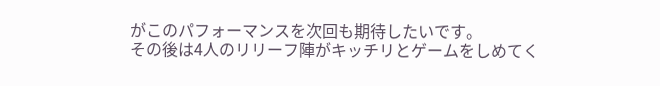がこのパフォーマンスを次回も期待したいです。
その後は4人のリリーフ陣がキッチリとゲームをしめてく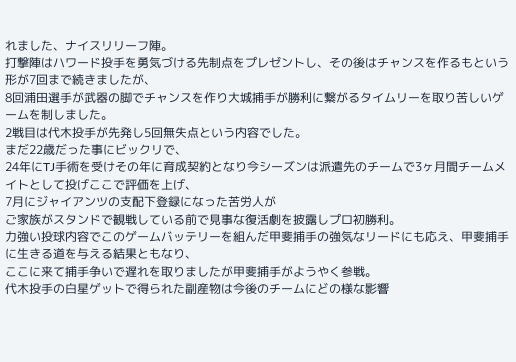れました、ナイスリリーフ陣。
打撃陣はハワード投手を勇気づける先制点をプレゼントし、その後はチャンスを作るもという形が7回まで続きましたが、
8回浦田選手が武器の脚でチャンスを作り大城捕手が勝利に繋がるタイムリーを取り苦しいゲームを制しました。
2戦目は代木投手が先発し5回無失点という内容でした。
まだ22歳だった事にビックリで、
24年にTJ手術を受けその年に育成契約となり今シーズンは派遣先のチームで3ヶ月間チームメイトとして投げここで評価を上げ、
7月にジャイアンツの支配下登録になった苦労人が
ご家族がスタンドで観戦している前で見事な復活劇を披露しプロ初勝利。
力強い投球内容でこのゲームバッテリーを組んだ甲斐捕手の強気なリードにも応え、甲斐捕手に生きる道を与える結果ともなり、
ここに来て捕手争いで遅れを取りましたが甲斐捕手がようやく参戦。
代木投手の白星ゲットで得られた副産物は今後のチームにどの様な影響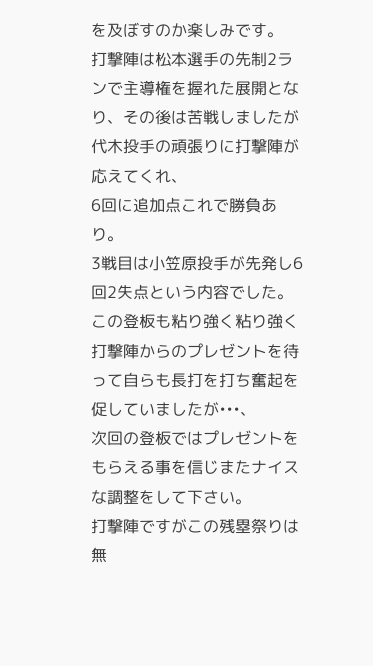を及ぼすのか楽しみです。
打撃陣は松本選手の先制2ランで主導権を握れた展開となり、その後は苦戦しましたが代木投手の頑張りに打撃陣が応えてくれ、
6回に追加点これで勝負あり。
3戦目は小笠原投手が先発し6回2失点という内容でした。
この登板も粘り強く粘り強く打撃陣からのプレゼントを待って自らも長打を打ち奮起を促していましたが•••、
次回の登板ではプレゼントをもらえる事を信じまたナイスな調整をして下さい。
打撃陣ですがこの残塁祭りは無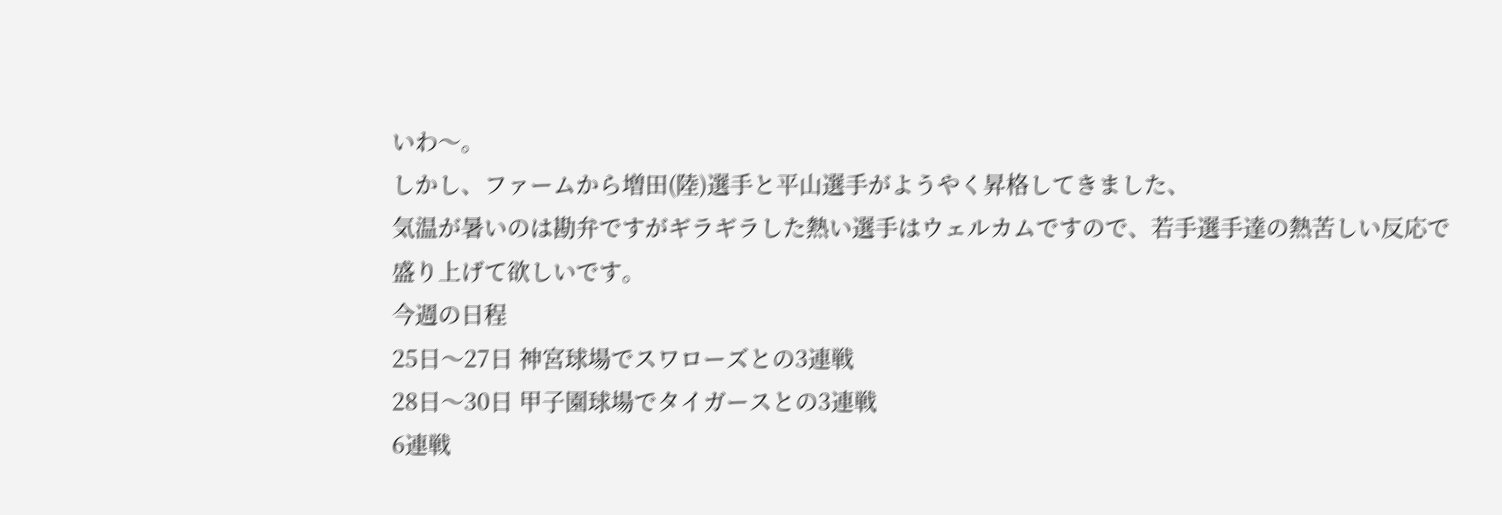いわ〜。
しかし、ファームから増田(陸)選手と平山選手がようやく昇格してきました、
気温が暑いのは勘弁ですがギラギラした熱い選手はウェルカムですので、若手選手達の熱苦しい反応で
盛り上げて欲しいです。
今週の日程
25日〜27日 神宮球場でスワローズとの3連戦
28日〜30日 甲子園球場でタイガースとの3連戦
6連戦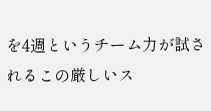を4週というチーム力が試されるこの厳しいス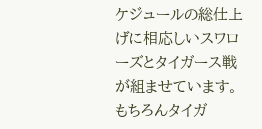ケジュールの総仕上げに相応しいスワローズとタイガース戦が組ませています。
もちろんタイガ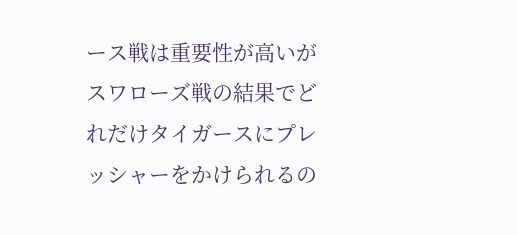ース戦は重要性が高いがスワローズ戦の結果でどれだけタイガースにプレッシャーをかけられるの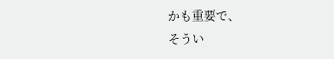かも重要で、
そうい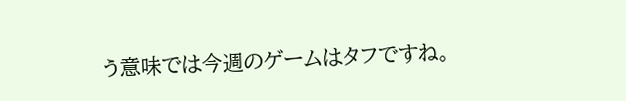う意味では今週のゲームはタフですね。